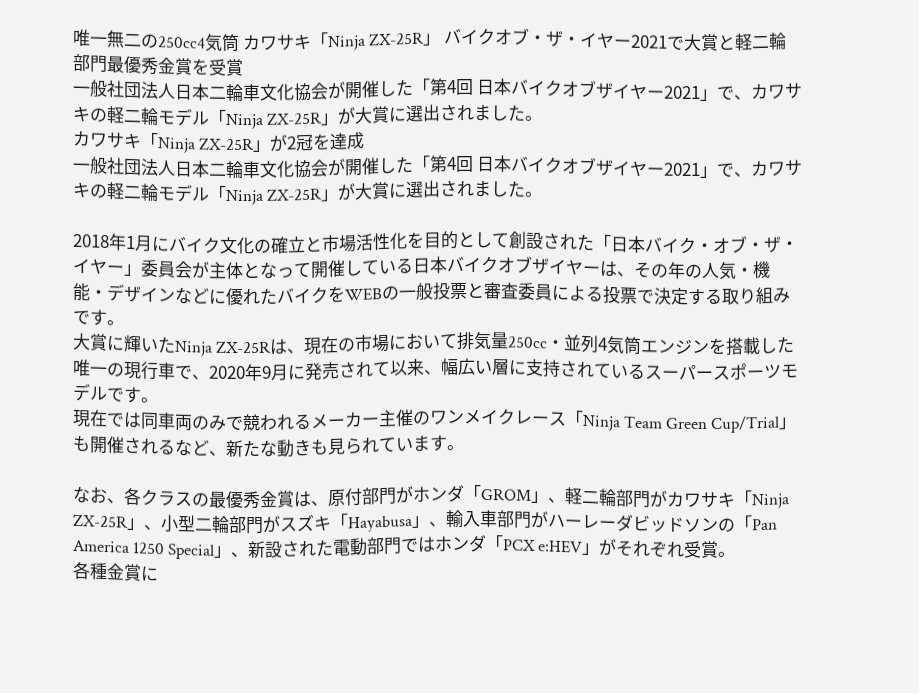唯一無二の250cc4気筒 カワサキ「Ninja ZX-25R」 バイクオブ・ザ・イヤー2021で大賞と軽二輪部門最優秀金賞を受賞
一般社団法人日本二輪車文化協会が開催した「第4回 日本バイクオブザイヤー2021」で、カワサキの軽二輪モデル「Ninja ZX-25R」が大賞に選出されました。
カワサキ「Ninja ZX-25R」が2冠を達成
一般社団法人日本二輪車文化協会が開催した「第4回 日本バイクオブザイヤー2021」で、カワサキの軽二輪モデル「Ninja ZX-25R」が大賞に選出されました。

2018年1月にバイク文化の確立と市場活性化を目的として創設された「日本バイク・オブ・ザ・イヤー」委員会が主体となって開催している日本バイクオブザイヤーは、その年の人気・機能・デザインなどに優れたバイクをWEBの一般投票と審査委員による投票で決定する取り組みです。
大賞に輝いたNinja ZX-25Rは、現在の市場において排気量250cc・並列4気筒エンジンを搭載した唯一の現行車で、2020年9月に発売されて以来、幅広い層に支持されているスーパースポーツモデルです。
現在では同車両のみで競われるメーカー主催のワンメイクレース「Ninja Team Green Cup/Trial」も開催されるなど、新たな動きも見られています。

なお、各クラスの最優秀金賞は、原付部門がホンダ「GROM」、軽二輪部門がカワサキ「Ninja ZX-25R」、小型二輪部門がスズキ「Hayabusa」、輸入車部門がハーレーダビッドソンの「Pan America 1250 Special」、新設された電動部門ではホンダ「PCX e:HEV」がそれぞれ受賞。
各種金賞に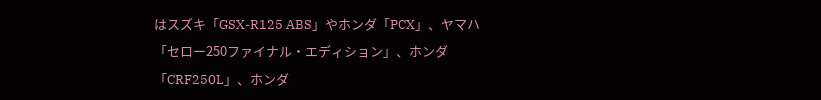はスズキ「GSX-R125 ABS」やホンダ「PCX」、ヤマハ「セロー250ファイナル・エディション」、ホンダ「CRF250L」、ホンダ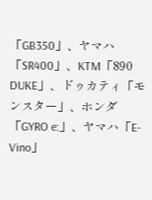「GB350」、ヤマハ「SR400」、KTM「890 DUKE」、ドゥカティ「モンスター」、ホンダ「GYRO e:」、ヤマハ「E-Vino」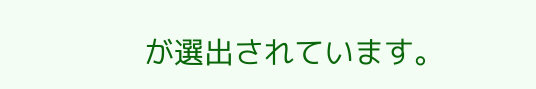が選出されています。